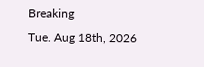Breaking
Tue. Aug 18th, 2026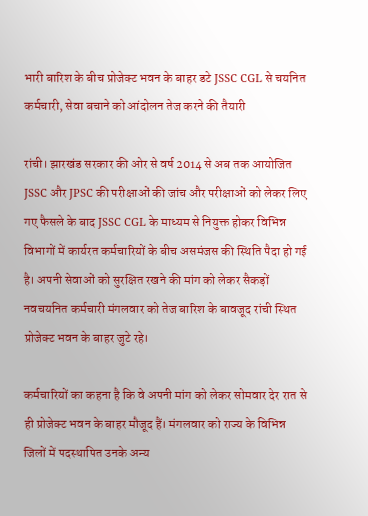भारी बारिश के बीच प्रोजेक्ट भवन के बाहर डटे JSSC CGL से चयनित कर्मचारी, सेवा बचाने को आंदोलन तेज करने की तैयारी

रांची। झारखंड सरकार की ओर से वर्ष 2014 से अब तक आयोजित JSSC और JPSC की परीक्षाओं की जांच और परीक्षाओं को लेकर लिए गए फैसले के बाद JSSC CGL के माध्यम से नियुक्त होकर विभिन्न विभागों में कार्यरत कर्मचारियों के बीच असमंजस की स्थिति पैदा हो गई है। अपनी सेवाओं को सुरक्षित रखने की मांग को लेकर सैकड़ों नवचयनित कर्मचारी मंगलवार को तेज बारिश के बावजूद रांची स्थित प्रोजेक्ट भवन के बाहर जुटे रहे।

कर्मचारियों का कहना है कि वे अपनी मांग को लेकर सोमवार देर रात से ही प्रोजेक्ट भवन के बाहर मौजूद हैं। मंगलवार को राज्य के विभिन्न जिलों में पदस्थापित उनके अन्य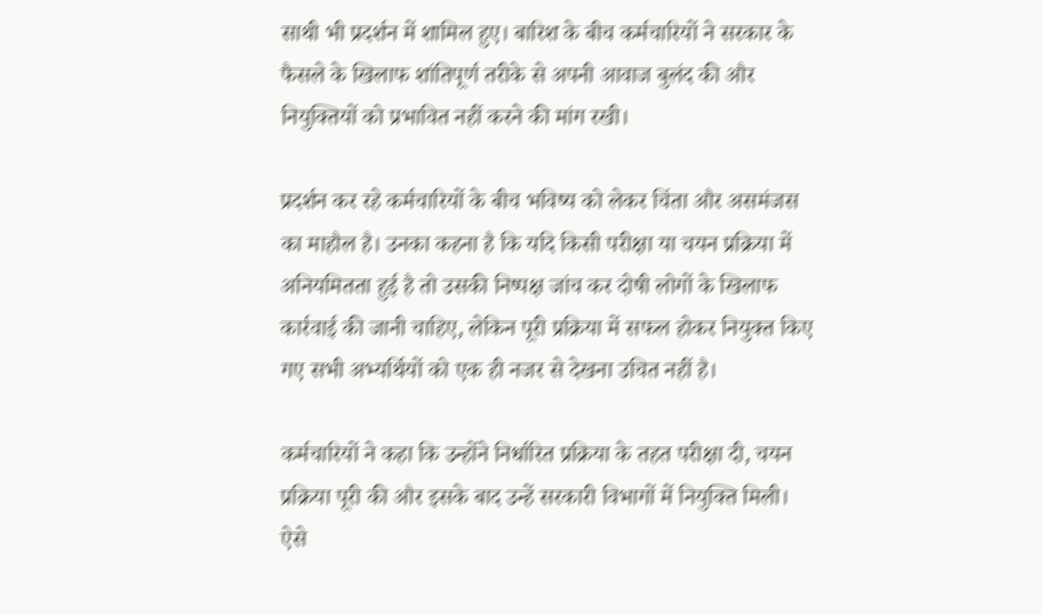साथी भी प्रदर्शन में शामिल हुए। बारिश के बीच कर्मचारियों ने सरकार के फैसले के खिलाफ शांतिपूर्ण तरीके से अपनी आवाज बुलंद की और नियुक्तियों को प्रभावित नहीं करने की मांग रखी।

प्रदर्शन कर रहे कर्मचारियों के बीच भविष्य को लेकर चिंता और असमंजस का माहौल है। उनका कहना है कि यदि किसी परीक्षा या चयन प्रक्रिया में अनियमितता हुई है तो उसकी निष्पक्ष जांच कर दोषी लोगों के खिलाफ कार्रवाई की जानी चाहिए, लेकिन पूरी प्रक्रिया में सफल होकर नियुक्त किए गए सभी अभ्यर्थियों को एक ही नजर से देखना उचित नहीं है।

कर्मचारियों ने कहा कि उन्होंने निर्धारित प्रक्रिया के तहत परीक्षा दी, चयन प्रक्रिया पूरी की और इसके बाद उन्हें सरकारी विभागों में नियुक्ति मिली। ऐसे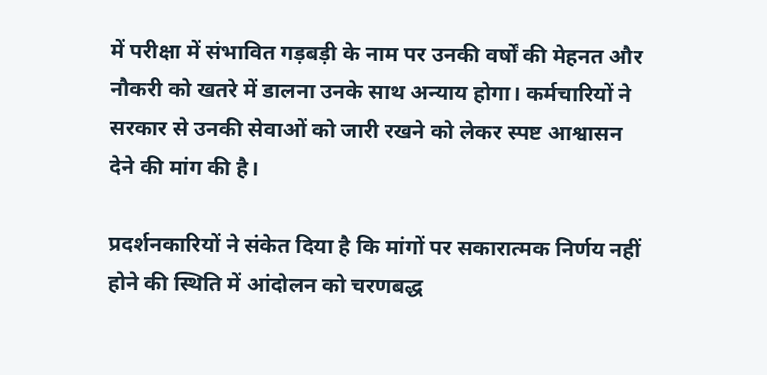में परीक्षा में संभावित गड़बड़ी के नाम पर उनकी वर्षों की मेहनत और नौकरी को खतरे में डालना उनके साथ अन्याय होगा। कर्मचारियों ने सरकार से उनकी सेवाओं को जारी रखने को लेकर स्पष्ट आश्वासन देने की मांग की है।

प्रदर्शनकारियों ने संकेत दिया है कि मांगों पर सकारात्मक निर्णय नहीं होने की स्थिति में आंदोलन को चरणबद्ध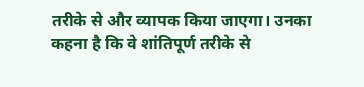तरीके से और व्यापक किया जाएगा। उनका कहना है कि वे शांतिपूर्ण तरीके से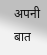अपनी बात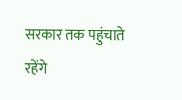सरकार तक पहुंचाते रहेंगे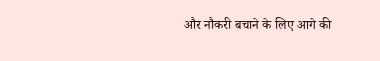और नौकरी बचाने के लिए आगे की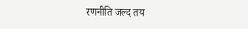रणनीति जल्द तय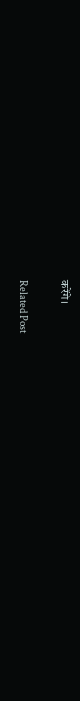करेंगे।

Related Post